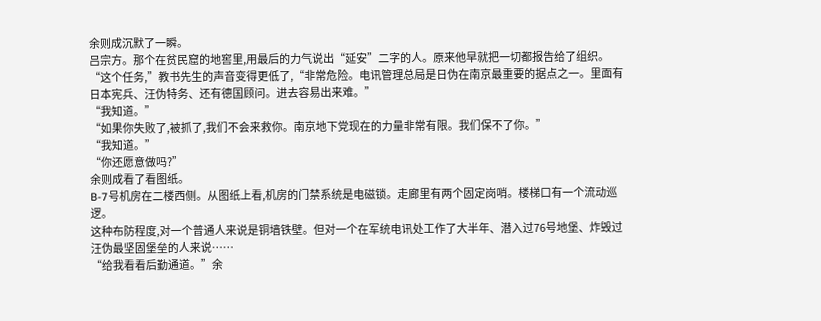余则成沉默了一瞬。
吕宗方。那个在贫民窟的地窖里,用最后的力气说出“延安”二字的人。原来他早就把一切都报告给了组织。
“这个任务,”教书先生的声音变得更低了,“非常危险。电讯管理总局是日伪在南京最重要的据点之一。里面有日本宪兵、汪伪特务、还有德国顾问。进去容易出来难。”
“我知道。”
“如果你失败了,被抓了,我们不会来救你。南京地下党现在的力量非常有限。我们保不了你。”
“我知道。”
“你还愿意做吗?”
余则成看了看图纸。
B-7号机房在二楼西侧。从图纸上看,机房的门禁系统是电磁锁。走廊里有两个固定岗哨。楼梯口有一个流动巡逻。
这种布防程度,对一个普通人来说是铜墙铁壁。但对一个在军统电讯处工作了大半年、潜入过76号地堡、炸毁过汪伪最坚固堡垒的人来说……
“给我看看后勤通道。”余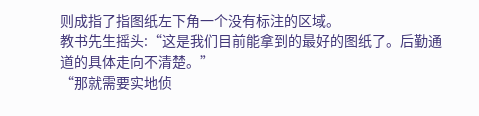则成指了指图纸左下角一个没有标注的区域。
教书先生摇头:“这是我们目前能拿到的最好的图纸了。后勤通道的具体走向不清楚。”
“那就需要实地侦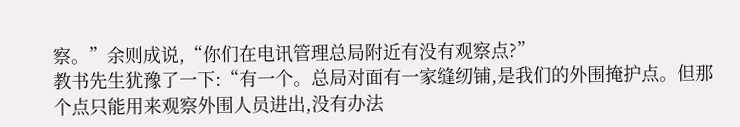察。”余则成说,“你们在电讯管理总局附近有没有观察点?”
教书先生犹豫了一下:“有一个。总局对面有一家缝纫铺,是我们的外围掩护点。但那个点只能用来观察外围人员进出,没有办法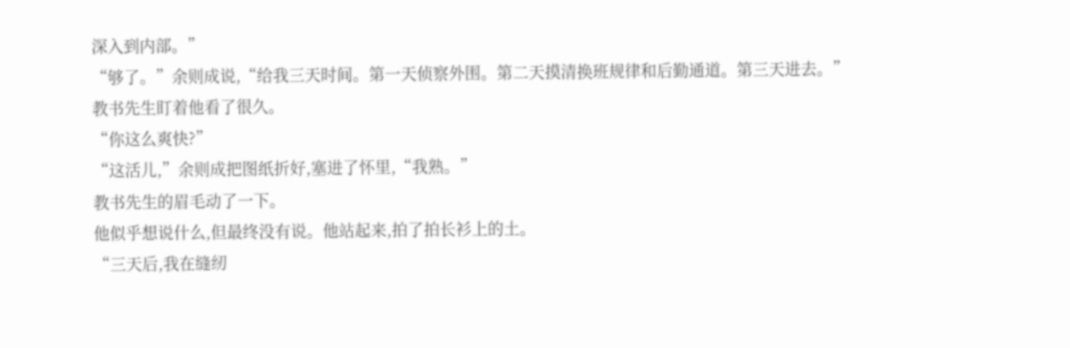深入到内部。”
“够了。”余则成说,“给我三天时间。第一天侦察外围。第二天摸清换班规律和后勤通道。第三天进去。”
教书先生盯着他看了很久。
“你这么爽快?”
“这活儿,”余则成把图纸折好,塞进了怀里,“我熟。”
教书先生的眉毛动了一下。
他似乎想说什么,但最终没有说。他站起来,拍了拍长衫上的土。
“三天后,我在缝纫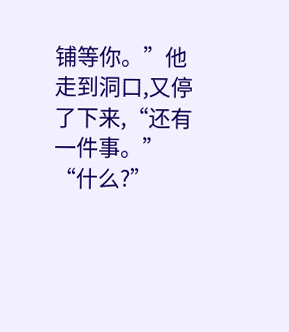铺等你。”他走到洞口,又停了下来,“还有一件事。”
“什么?”